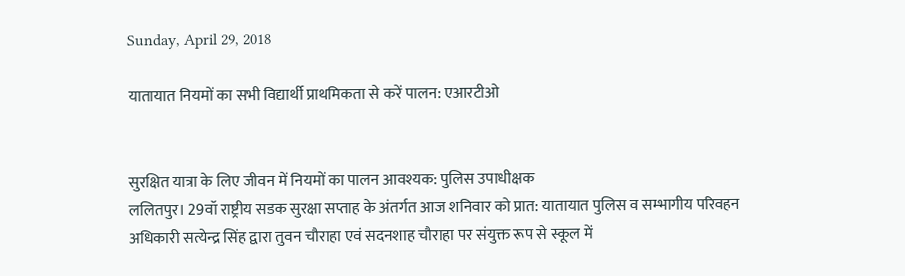Sunday, April 29, 2018

यातायात नियमों का सभी विद्यार्थी प्राथमिकता से करें पालन: एआरटीओ


सुरक्षित यात्रा के लिए जीवन में नियमों का पालन आवश्यक: पुलिस उपाधीक्षक
ललितपुर। 29वॉ राष्ट्रीय सडक सुरक्षा सप्ताह के अंतर्गत आज शनिवार को प्रात: यातायात पुलिस व सम्भागीय परिवहन अधिकारी सत्येन्द्र सिंह द्वारा तुवन चौराहा एवं सदनशाह चौराहा पर संयुक्त रूप से स्कूल में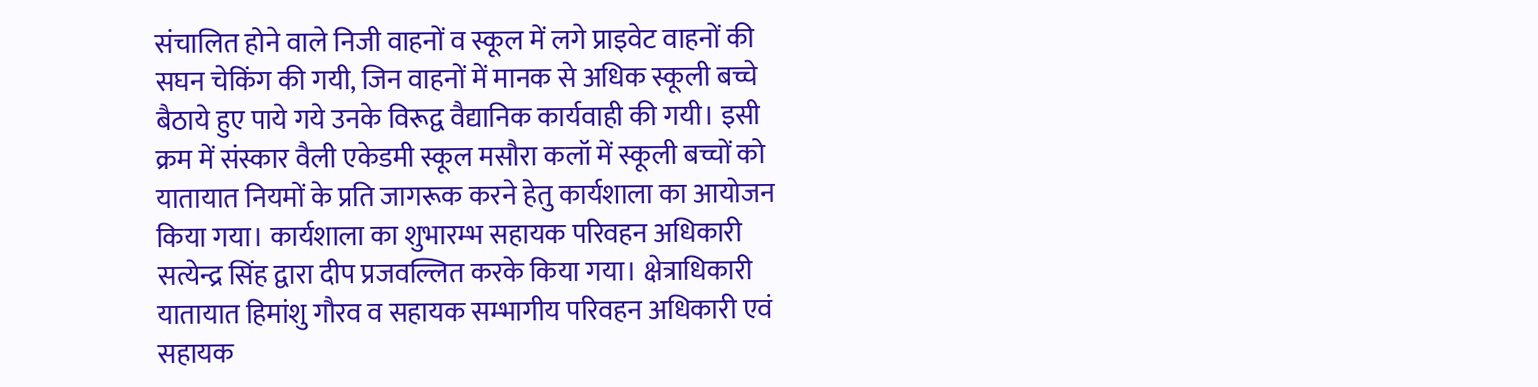संचालित होने वाले निजी वाहनों व स्कूल में लगे प्राइवेट वाहनों की सघन चेकिंग की गयी, जिन वाहनों में मानक से अधिक स्कूली बच्चे बैठाये हुए पाये गये उनके विरूद्व वैद्यानिक कार्यवाही की गयी। इसी क्रम में संस्कार वैली एकेडमी स्कूल मसौरा कलॉ में स्कूली बच्चों को यातायात नियमों के प्रति जागरूक करने हेतु कार्यशाला का आयोजन किया गया। कार्यशाला का शुभारम्भ सहायक परिवहन अधिकारी सत्येन्द्र सिंह द्वारा दीप प्रजवल्लित करके किया गया। क्षेत्राधिकारी यातायात हिमांशु गौरव व सहायक सम्भागीय परिवहन अधिकारी एवं सहायक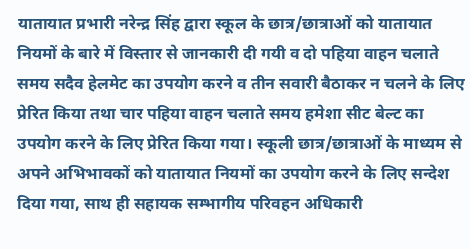यातायात प्रभारी नरेन्द्र सिंह द्वारा स्कूल के छात्र/छात्राओं को यातायात नियमों के बारे में विस्तार से जानकारी दी गयी व दो पहिया वाहन चलाते समय सदैव हेलमेट का उपयोग करने व तीन सवारी बैठाकर न चलने के लिए प्रेरित किया तथा चार पहिया वाहन चलाते समय हमेशा सीट बेल्ट का उपयोग करने के लिए प्रेरित किया गया। स्कूली छात्र/छात्राओं के माध्यम से अपने अभिभावकों को यातायात नियमों का उपयोग करने के लिए सन्देश दिया गया, साथ ही सहायक सम्भागीय परिवहन अधिकारी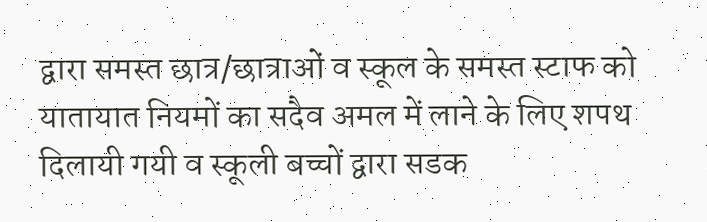द्वारा समस्त छात्र/छात्राओं व स्कूल के समस्त स्टाफ को यातायात नियमों का सदैव अमल में लाने के लिए शपथ दिलायी गयी व स्कूली बच्चों द्वारा सडक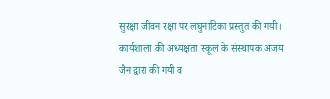सुरक्षा जीवन रक्षा पर लघुनाटिका प्रस्तुत की गयी। कार्यशाला की अध्यक्षता स्कूल के संस्थापक अजय जैन द्वारा की गयी व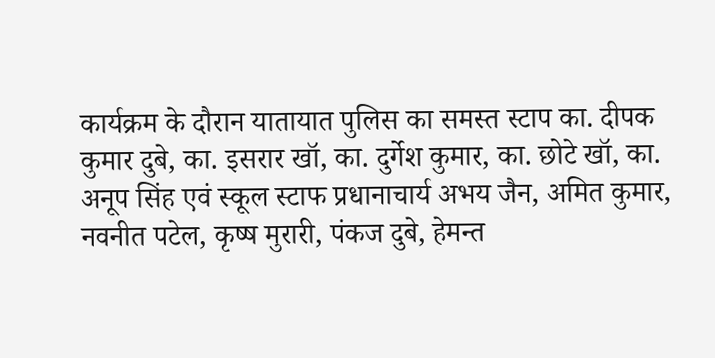कार्यक्रम के दौरान यातायात पुलिस का समस्त स्टाप का. दीपक कुमार दुबे, का. इसरार खॉ, का. दुर्गेश कुमार, का. छोटे खॉ, का. अनूप सिंह एवं स्कूल स्टाफ प्रधानाचार्य अभय जैन, अमित कुमार, नवनीत पटेल, कृष्ष मुरारी, पंकज दुबे, हेमन्त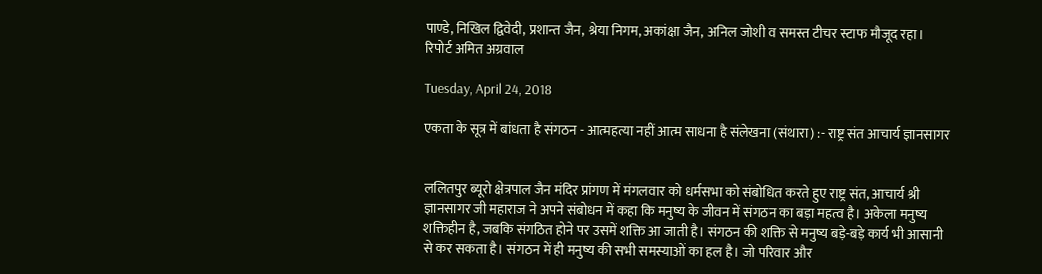पाण्डे, निखिल द्विवेदी, प्रशान्त जैन, श्रेया निगम, अकांक्षा जैन, अनिल जोशी व समस्त टीचर स्टाफ मौजूद रहा।
रिपोर्ट अमित अग्रवाल

Tuesday, April 24, 2018

एकता के सूत्र में बांधता है संगठन - आत्महत्या नहीं आत्म साधना है संलेखना (संथारा) :- राष्ट्र संत आचार्य ज्ञानसागर


ललितपुर ब्यूरो क्षेत्रपाल जैन मंदिर प्रांगण में मंगलवार को धर्मसभा को संबोधित करते हुए राष्ट्र संत, आचार्य श्री ज्ञानसागर जी महाराज ने अपने संबोधन में कहा कि मनुष्य के जीवन में संगठन का बड़ा महत्व है। अकेला मनुष्य शक्तिहीन है, जबकि संगठित होने पर उसमें शक्ति आ जाती है। संगठन की शक्ति से मनुष्य बड़े-बड़े कार्य भी आसानी से कर सकता है। संगठन में ही मनुष्य की सभी समस्याओं का हल है। जो परिवार और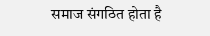समाज संगठित होता है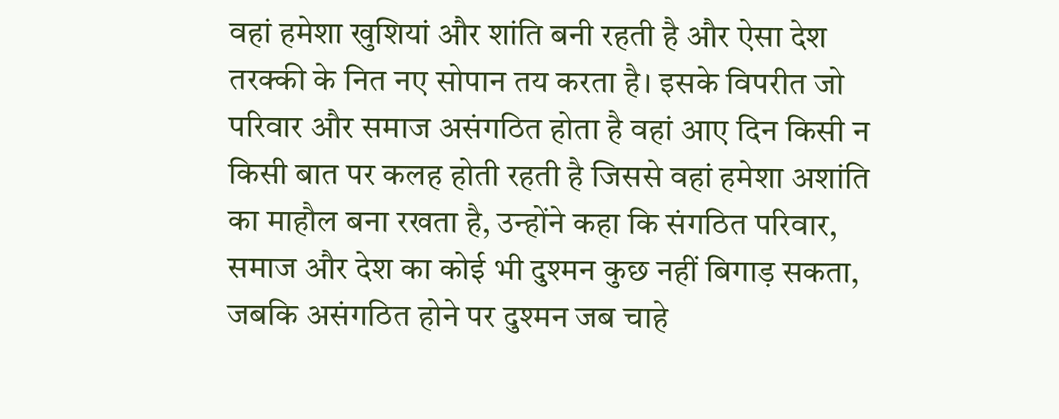वहां हमेशा खुशियां और शांति बनी रहती है और ऐसा देश तरक्की के नित नए सोपान तय करता है। इसके विपरीत जो परिवार और समाज असंगठित होता है वहां आए दिन किसी न किसी बात पर कलह होती रहती है जिससे वहां हमेशा अशांति का माहौल बना रखता है, उन्होंने कहा कि संगठित परिवार, समाज और देश का कोई भी दुश्मन कुछ नहीं बिगाड़ सकता, जबकि असंगठित होने पर दुश्मन जब चाहे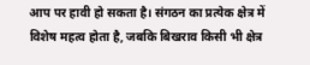आप पर हावी हो सकता है। संगठन का प्रत्येक क्षेत्र में विशेष महत्व होता है, जबकि बिखराव किसी भी क्षेत्र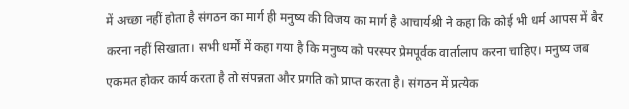में अच्छा नहीं होता है संगठन का मार्ग ही मनुष्य की विजय का मार्ग है आचार्यश्री ने कहा कि कोई भी धर्म आपस में बैर करना नहीं सिखाता। सभी धर्मों में कहा गया है कि मनुष्य को परस्पर प्रेमपूर्वक वार्तालाप करना चाहिए। मनुष्य जब एकमत होकर कार्य करता है तो संपन्नता और प्रगति को प्राप्त करता है। संगठन में प्रत्येक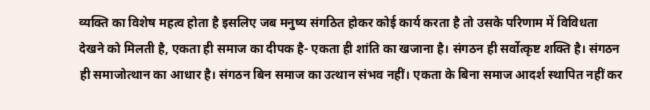व्यक्ति का विशेष महत्व होता है इसलिए जब मनुष्य संगठित होकर कोई कार्य करता है तो उसके परिणाम में विविधता देखने को मिलती है, एकता ही समाज का दीपक है- एकता ही शांति का खजाना है। संगठन ही सर्वोत्कृष्ट शक्ति है। संगठन ही समाजोत्थान का आधार है। संगठन बिन समाज का उत्थान संभव नहीं। एकता के बिना समाज आदर्श स्थापित नहीं कर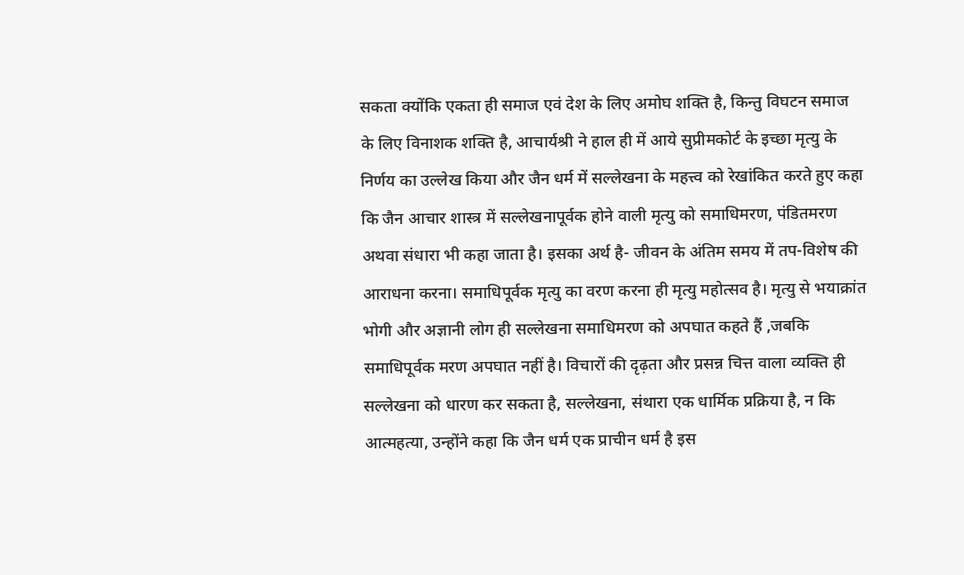सकता क्योंकि एकता ही समाज एवं देश के लिए अमोघ शक्ति है, किन्तु विघटन समाज के लिए विनाशक शक्ति है, आचार्यश्री ने हाल ही में आये सुप्रीमकोर्ट के इच्छा मृत्यु के निर्णय का उल्लेख किया और जैन धर्म में सल्लेखना के महत्त्व को रेखांकित करते हुए कहा कि जैन आचार शास्त्र में सल्लेखनापूर्वक होने वाली मृत्यु को समाधिमरण, पंडितमरण अथवा संधारा भी कहा जाता है। इसका अर्थ है- जीवन के अंतिम समय में तप-विशेष की आराधना करना। समाधिपूर्वक मृत्यु का वरण करना ही मृत्यु महोत्सव है। मृत्यु से भयाक्रांत भोगी और अज्ञानी लोग ही सल्लेखना समाधिमरण को अपघात कहते हैं ,जबकि समाधिपूर्वक मरण अपघात नहीं है। विचारों की दृढ़ता और प्रसन्न चित्त वाला व्यक्ति ही सल्लेखना को धारण कर सकता है, सल्लेखना, संथारा एक धार्मिक प्रक्रिया है, न कि आत्महत्या, उन्होंने कहा कि जैन धर्म एक प्राचीन धर्म है इस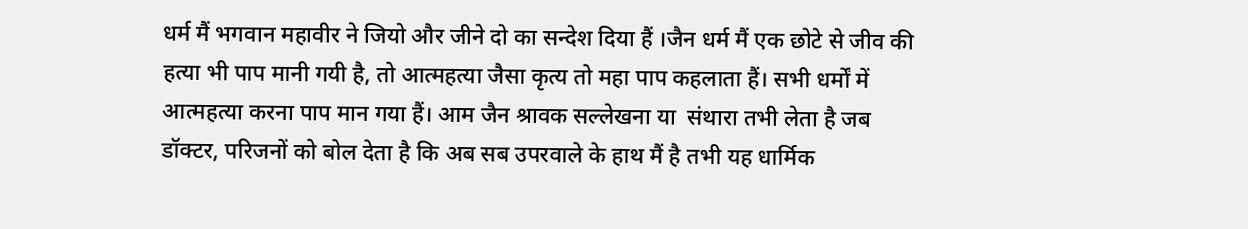धर्म मैं भगवान महावीर ने जियो और जीने दो का सन्देश दिया हैं ।जैन धर्म मैं एक छोटे से जीव की हत्या भी पाप मानी गयी है, तो आत्महत्या जैसा कृत्य तो महा पाप कहलाता हैं। सभी धर्मों में आत्महत्या करना पाप मान गया हैं। आम जैन श्रावक सल्लेखना या  संथारा तभी लेता है जब डॉक्टर, परिजनों को बोल देता है कि अब सब उपरवाले के हाथ मैं है तभी यह धार्मिक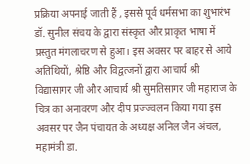प्रक्रिया अपनाई जाती हैं , इससे पूर्व धर्मसभा का शुभारंभ डॉ. सुनील संचय के द्वारा संस्कृत और प्राकृत भाषा में प्रस्तुत मंगलाचरण से हुआ। इस अवसर पर बाहर से आये अतिथियों, श्रेष्ठि और विद्वत्जनों द्वारा आचार्य श्री विद्यासागर जी और आचार्य श्री सुमतिसागर जी महाराज के चित्र का अनावरण और दीप प्रज्ज्वलन किया गया इस अवसर पर जैन पंचायत के अध्यक्ष अनिल जैन अंचल, महामंत्री डा.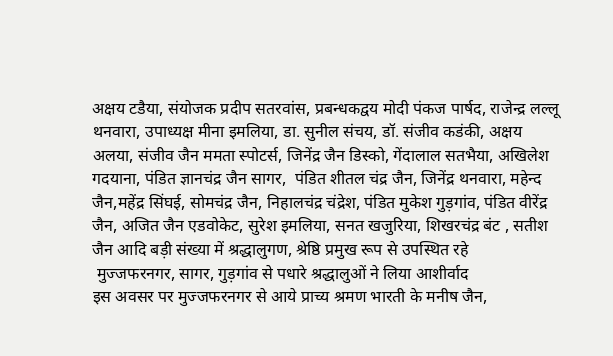अक्षय टडैया, संयोजक प्रदीप सतरवांस, प्रबन्धकद्वय मोदी पंकज पार्षद, राजेन्द्र लल्लू थनवारा, उपाध्यक्ष मीना इमलिया, डा. सुनील संचय, डॉ. संजीव कडंकी, अक्षय अलया, संजीव जैन ममता स्पोटर्स, जिनेंद्र जैन डिस्को, गेंदालाल सतभैया, अखिलेश गदयाना, पंडित ज्ञानचंद्र जैन सागर,  पंडित शीतल चंद्र जैन, जिनेंद्र थनवारा, महेन्द जैन,महेंद्र सिंघई, सोमचंद्र जैन, निहालचंद्र चंद्रेश, पंडित मुकेश गुड़गांव, पंडित वीरेंद्र जैन, अजित जैन एडवोकेट, सुरेश इमलिया, सनत खजुरिया, शिखरचंद्र बंट , सतीश जैन आदि बड़ी संख्या में श्रद्धालुगण, श्रेष्ठि प्रमुख रूप से उपस्थित रहे
 मुज्जफरनगर, सागर, गुड़गांव से पधारे श्रद्धालुओं ने लिया आशीर्वाद
इस अवसर पर मुज्जफरनगर से आये प्राच्य श्रमण भारती के मनीष जैन,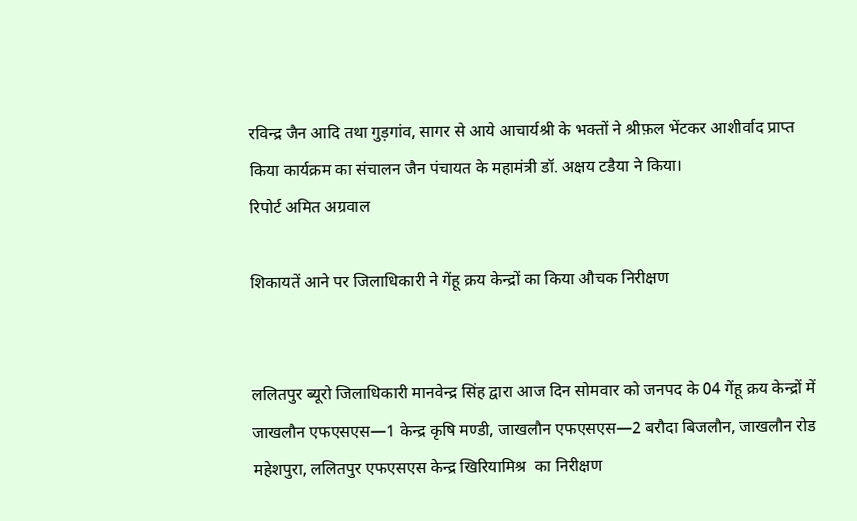रविन्द्र जैन आदि तथा गुड़गांव, सागर से आये आचार्यश्री के भक्तों ने श्रीफ़ल भेंटकर आशीर्वाद प्राप्त किया कार्यक्रम का संचालन जैन पंचायत के महामंत्री डॉ. अक्षय टडैया ने किया।
रिपोर्ट अमित अग्रवाल

शिकायतें आने पर जिलाधिकारी ने गेंहू क्रय केन्द्रों का किया औचक निरीक्षण


ललितपुर ब्यूरो जिलाधिकारी मानवेन्द्र सिंह द्वारा आज दिन सोमवार को जनपद के 04 गेंहू क्रय केन्द्रों में जाखलौन एफएसएस—1 केन्द्र कृषि मण्डी, जाखलौन एफएसएस—2 बरौदा बिजलौन, जाखलौन रोड महेशपुरा, ललितपुर एफएसएस केन्द्र खिरियामिश्र  का निरीक्षण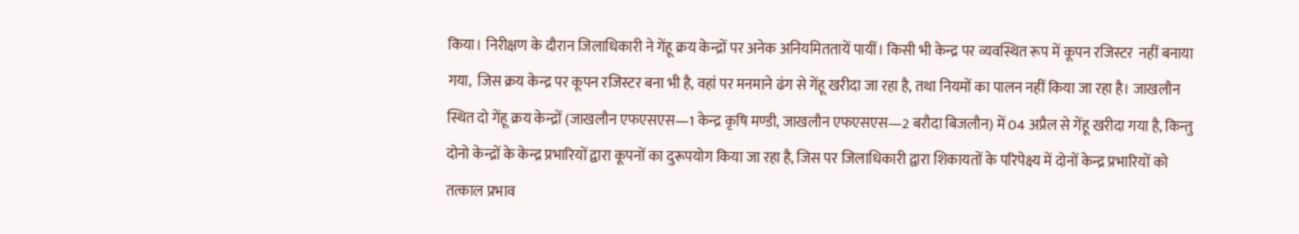किया। निरीक्षण के दौरान जिलाधिकारी ने गेंहू क्रय केन्द्रों पर अनेक अनियमिततायें पायीं। किसी भी केन्द्र पर व्यवस्थित रूप में कूपन रजिस्टर  नहीं बनाया गया,  जिस क्रय केन्द्र पर कूपन रजिस्टर बना भी है, वहां पर मनमाने ढंग से गेंहू खरीदा जा रहा है, तथा नियमों का पालन नहीं किया जा रहा है। जाखलौन स्थित दो गेंहू क्रय केन्द्रों (जाखलौन एफएसएस—1 केन्द्र कृषि मण्डी, जाखलौन एफएसएस—2 बरौदा बिजलौन) में 04 अप्रैल से गेंहू खरीदा गया है, किन्तु दोनो केन्द्रों के केन्द्र प्रभारियों द्वारा कूपनों का दुरूपयोग किया जा रहा है, जिस पर जिलाधिकारी द्वारा शिकायतों के परिपेक्ष्य में दोनों केन्द्र प्रभारियों को तत्काल प्रभाव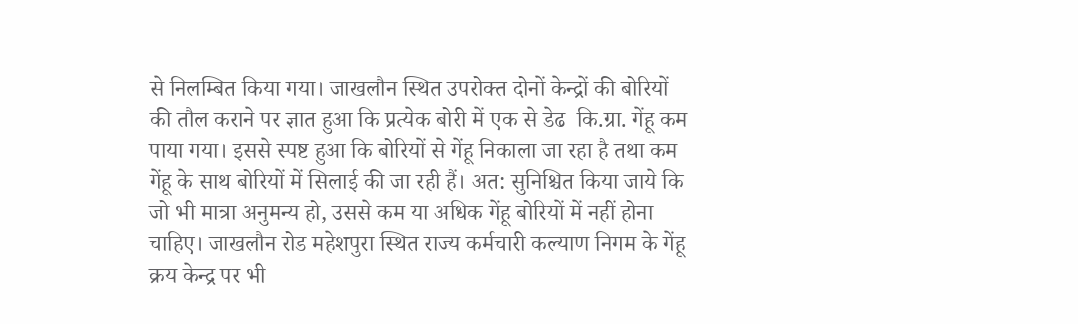से निलम्बित किया गया। जाखलौन स्थित उपरोक्त दोनों केन्द्रों की बोरियों की तौल कराने पर ज्ञात हुआ कि प्रत्येक बोरी में एक से डेढ  कि.ग्रा. गेंहू कम पाया गया। इससे स्पष्ट हुआ कि बोरियों से गेंहू निकाला जा रहा है तथा कम गेंहू के साथ बोरियों में सिलाई की जा रही हैं। अत: सुनिश्चित किया जाये कि जो भी मात्रा अनुमन्य हो, उससे कम या अधिक गेंहू बोरियों में नहीं होना चाहिए। जाखलौन रोड महेशपुरा स्थित राज्य कर्मचारी कल्याण निगम के गेंहू क्रय केन्द्र पर भी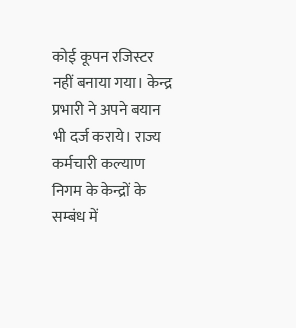कोई कूपन रजिस्टर नहीं बनाया गया। केन्द्र प्रभारी ने अपने बयान भी दर्ज कराये। राज्य कर्मचारी कल्याण निगम के केन्द्रों के सम्बंध में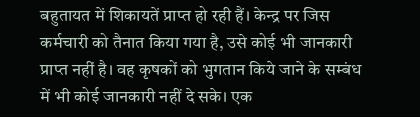बहुतायत में शिकायतें प्राप्त हो रही हैं। केन्द्र पर जिस कर्मचारी को तैनात किया गया है, उसे कोई भी जानकारी प्राप्त नहीं है। वह कृषकों को भुगतान किये जाने के सम्बंध में भी कोई जानकारी नहीं दे सके। एक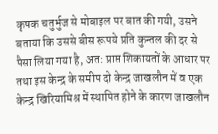कृषक चतुर्भुज से मोबाइल पर बात की गयी, उसने बताया कि उससे बीस रूपये प्रति कुन्तल की दर से पैसा लिया गया है, अत: प्राप्त शिकायतों के आधार पर तथा इस केन्द्र के समीप दो केन्द्र जाखलौन में व एक केन्द्र खिरियामिश्र में स्थापित होने के कारण जाखलौन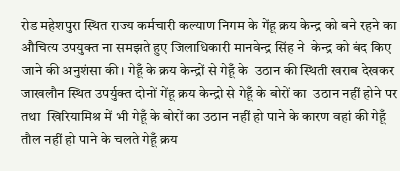रोड महेशपुरा स्थित राज्य कर्मचारी कल्याण निगम के गेंहू क्रय केन्द्र को बने रहने का औचित्य उपयुक्त ना समझते हुए जिलाधिकारी मानवेन्द्र सिंह ने  केन्द्र को बंद किए जाने की अनुशंसा की। गेहूँ के क्रय केन्द्रों से गेहूँ के  उठान की स्थिती खराब देखकर जाखलौन स्थित उपर्युक्त दोनों गेंहू क्रय केन्द्रो से गेहूँ के बोरों का  उठान नहीं होने पर तथा  खिरियामिश्र में भी गेहूँ के बोरों का उठान नहीं हो पाने के कारण वहां की गेहूँ तौल नहीं हो पाने के चलते गेहूँ क्रय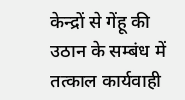केन्द्रों से गेंहू की उठान के सम्बंध में तत्काल कार्यवाही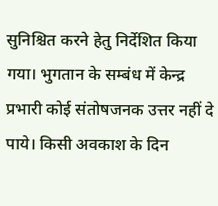सुनिश्चित करने हेतु निर्देशित किया गया। भुगतान के सम्बंध में केन्द्र प्रभारी कोई संतोषजनक उत्तर नहीं दे पाये। किसी अवकाश के दिन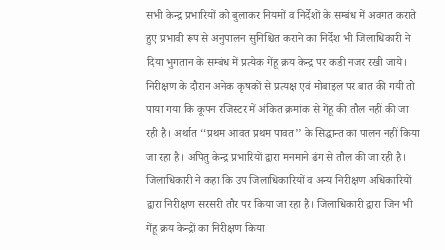सभी केन्द्र प्रभारियों को बुलाकर नियमों व निर्देशों के सम्बंध में अवगत कराते हुए प्रभावी रूप से अनुपालन सुनिश्चित कराने का निर्देश भी जिलाधिकारी ने दिया भुगतान के सम्बंध में प्रत्येक गेंहू क्रय केन्द्र पर कडी नजर रखी जाये। निरीक्षण के दौरान अनेक कृषकों से प्रत्यक्ष एवं मोबाइल पर बात की गयी तो पाया गया कि कूपन रजिस्टर में अंकित क्रमांक से गेंहू की तौल नहीं की जा रही है। अर्थात ‘‘प्रथम आवत प्रथम पावत’’ के सिद्धान्त का पालन नहीं किया जा रहा है। अपितु केन्द्र प्रभारियों द्वारा मनमाने ढंग से तौल की जा रही है। जिलाधिकारी ने कहा कि उप जिलाधिकारियों व अन्य निरीक्षण अधिकारियों द्वारा निरीक्षण सरसरी तौर पर किया जा रहा है। जिलाधिकारी द्वारा जिन भी गेंहू क्रय केन्द्रों का निरीक्षण किया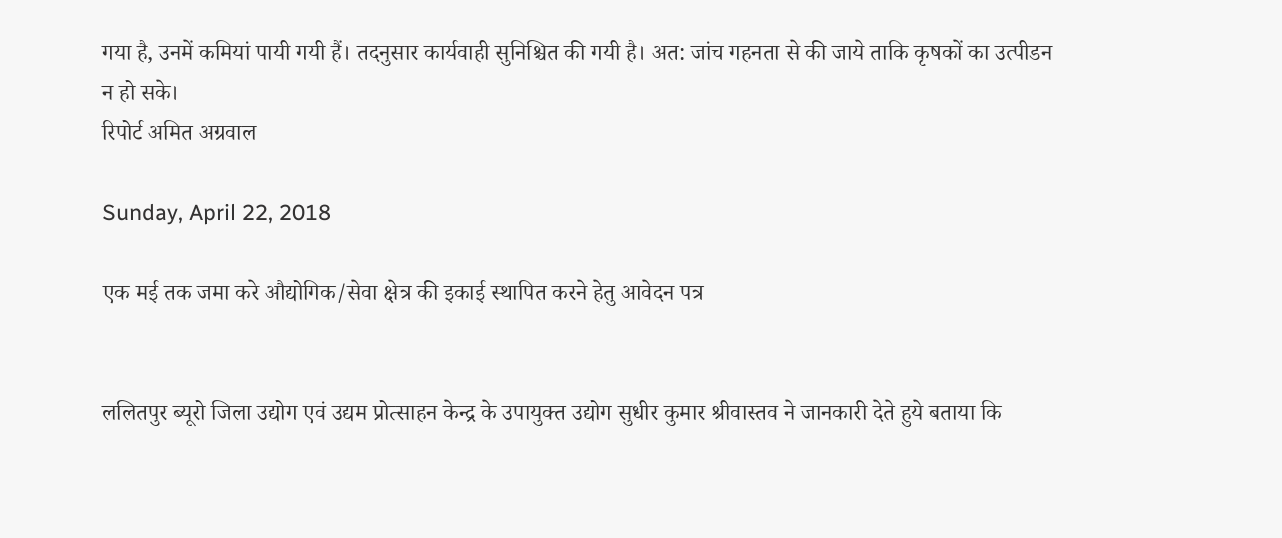गया है, उनमें कमियां पायी गयी हैं। तदनुसार कार्यवाही सुनिश्चित की गयी है। अत: जांच गहनता से की जाये ताकि कृषकों का उत्पीडन न हो सके।
रिपोर्ट अमित अग्रवाल

Sunday, April 22, 2018

एक मई तक जमा करे औद्योगिक/सेवा क्षेत्र की इकाई स्थापित करने हेतु आवेदन पत्र


ललितपुर ब्यूरो जिला उद्योग एवं उद्यम प्रोत्साहन केन्द्र के उपायुक्त उद्योग सुधीर कुमार श्रीवास्तव ने जानकारी देते हुये बताया कि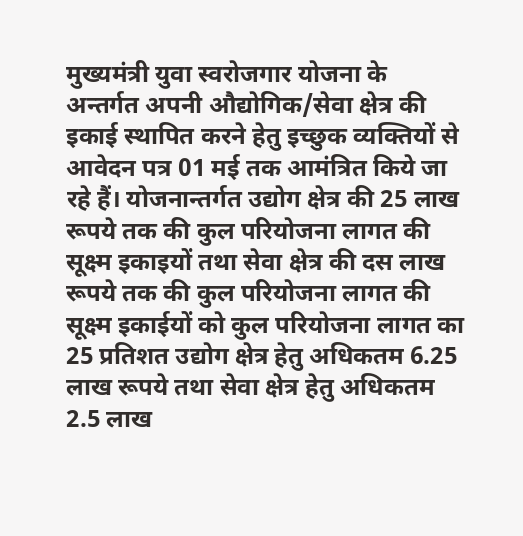मुख्यमंत्री युवा स्वरोजगार योजना के अन्तर्गत अपनी औद्योगिक/सेवा क्षेत्र की इकाई स्थापित करने हेतु इच्छुक व्यक्तियों से आवेदन पत्र 01 मई तक आमंत्रित किये जा रहे हैं। योजनान्तर्गत उद्योग क्षेत्र की 25 लाख रूपये तक की कुल परियोजना लागत की सूक्ष्म इकाइयों तथा सेवा क्षेत्र की दस लाख रूपये तक की कुल परियोजना लागत की सूक्ष्म इकाईयों को कुल परियोजना लागत का 25 प्रतिशत उद्योग क्षेत्र हेतु अधिकतम 6.25 लाख रूपये तथा सेवा क्षेत्र हेतु अधिकतम 2.5 लाख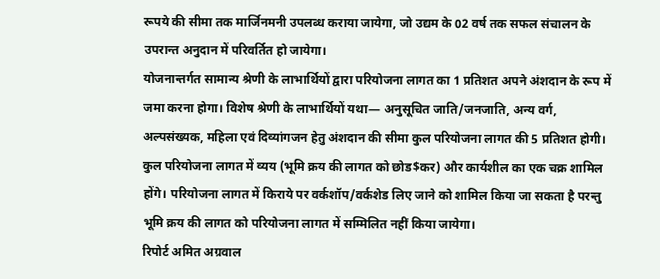रूपये की सीमा तक मार्जिनमनी उपलब्ध कराया जायेगा, जो उद्यम के 02 वर्ष तक सफल संचालन के उपरान्त अनुदान में परिवर्तित हो जायेगा।
योजनान्तर्गत सामान्य श्रेणी के लाभार्थियों द्वारा परियोजना लागत का 1 प्रतिशत अपने अंशदान के रूप में जमा करना होगा। विशेष श्रेणी के लाभार्थियों यथा— अनुसूचित जाति/जनजाति, अन्य वर्ग, अल्पसंख्यक, महिला एवं दिव्यांगजन हेतु अंशदान की सीमा कुल परियोजना लागत की 5 प्रतिशत होगी। कुल परियोजना लागत में व्यय (भूमि क्रय की लागत को छोड$कर) और कार्यशील का एक चक्र शामिल होंगे। परियोजना लागत में किराये पर वर्कशॉप/वर्कशेड लिए जाने को शामिल किया जा सकता है परन्तु भूमि क्रय की लागत को परियोजना लागत में सम्मिलित नहीं किया जायेगा।
रिपोर्ट अमित अग्रवाल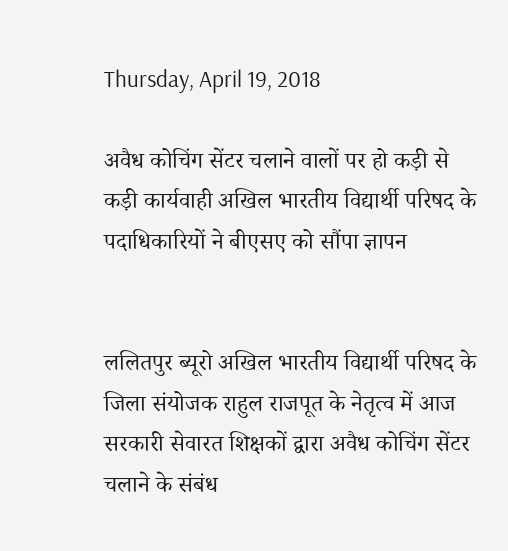Thursday, April 19, 2018

अवैध कोचिंग सेंटर चलाने वालों पर हो कड़ी से कड़ी कार्यवाही अखिल भारतीय विद्यार्थी परिषद के पदाधिकारियों ने बीएसए को सौंपा ज्ञापन


ललितपुर ब्यूरो अखिल भारतीय विद्यार्थी परिषद के जिला संयोजक राहुल राजपूत के नेतृत्व में आज सरकारी सेवारत शिक्षकों द्वारा अवैध कोचिंग सेंटर चलाने के संबंध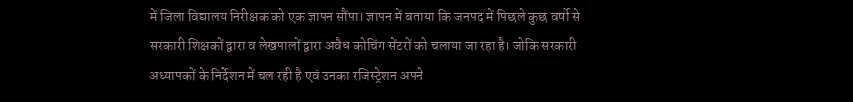में जिला विद्यालय निरीक्षक को एक ज्ञापन सौंपा। ज्ञापन में बताया कि जनपद में पिछले कुछ वर्षो से सरकारी शिक्षकों द्वारा व लेखपालों द्वारा अवैध कोचिंग सेंटरों को चलाया जा रहा है। जोकि सरकारी अध्यापकों के निर्देशन में चल रही है एवं उनका रजिस्ट्रेशन अपने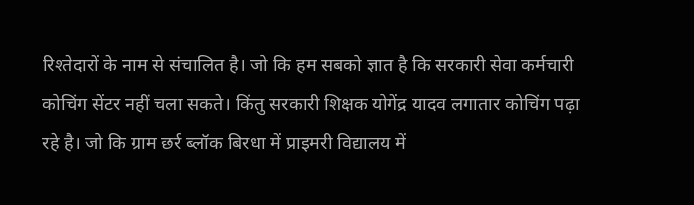रिश्तेदारों के नाम से संचालित है। जो कि हम सबको ज्ञात है कि सरकारी सेवा कर्मचारी कोचिंग सेंटर नहीं चला सकते। किंतु सरकारी शिक्षक योगेंद्र यादव लगातार कोचिंग पढ़ा रहे है। जो कि ग्राम छर्र ब्लॉक बिरधा में प्राइमरी विद्यालय में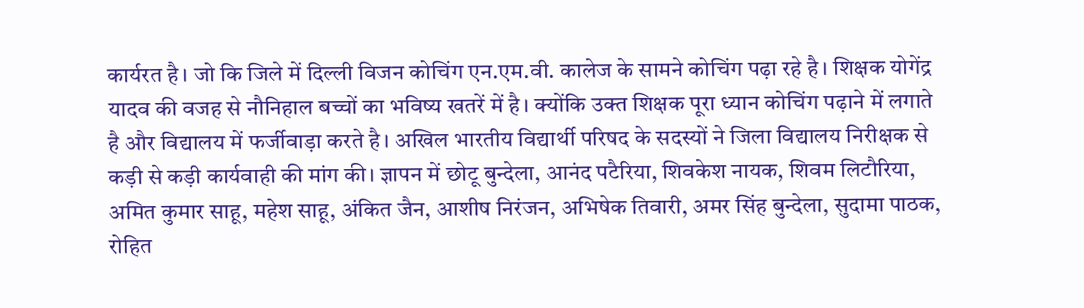कार्यरत है। जो कि जिले में दिल्ली विजन कोचिंग एन.एम.वी. कालेज के सामने कोचिंग पढ़ा रहे है। शिक्षक योगेंद्र यादव की वजह से नौनिहाल बच्चों का भविष्य खतरें में है। क्योंकि उक्त शिक्षक पूरा ध्यान कोचिंग पढ़ाने में लगाते है और विद्यालय में फर्जीवाड़ा करते है। अखिल भारतीय विद्यार्थी परिषद के सदस्यों ने जिला विद्यालय निरीक्षक से कड़ी से कड़ी कार्यवाही की मांग की। ज्ञापन में छोटू बुन्देला, आनंद पटैरिया, शिवकेश नायक, शिवम लिटौरिया, अमित कुमार साहू, महेश साहू, अंकित जैन, आशीष निरंजन, अभिषेक तिवारी, अमर सिंह बुन्देला, सुदामा पाठक, रोहित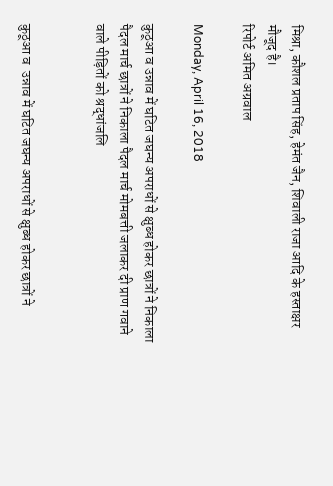मिश्रा, कौशल प्रताप सिंह, हेमंत जैन, शिवाली राजा आदि के हस्ताक्षर मौजूद है।
रिपोर्ट अमित अग्रवाल

Monday, April 16, 2018

कुठूआ व उन्नाव में घटित जघन्य अपराधों से क्षुब्ध होकर छात्रों ने निकाला पैदल मार्च छात्रों ने निकाला पैदल मार्च मोमबत्ती जलाकर दी प्राण गवाने वाले पीड़ितों को श्रद्धांजलि


कुठूआ व  उन्नाव में घटित जघन्य अपराधों से क्षुब्ध होकर छात्रों ने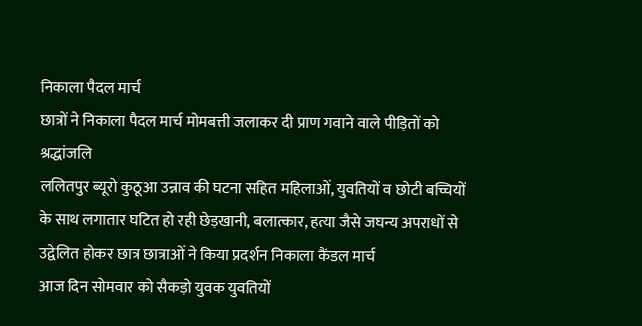निकाला पैदल मार्च
छात्रों ने निकाला पैदल मार्च मोमबत्ती जलाकर दी प्राण गवाने वाले पीड़ितों को श्रद्धांजलि
ललितपुर ब्यूरो कुठूआ उन्नाव की घटना सहित महिलाओं, युवतियों व छोटी बच्चियों के साथ लगातार घटित हो रही छेड़खानी, बलात्कार, हत्या जैसे जघन्य अपराधों से उद्वेलित होकर छात्र छात्राओं ने किया प्रदर्शन निकाला कैंडल मार्च
आज दिन सोमवार को सैकड़ो युवक युवतियों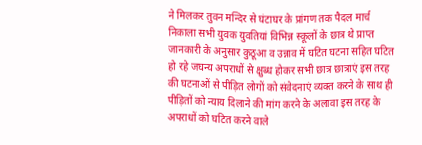ने मिलकर तुवन मन्दिर से घंटाघर के प्रांगण तक पैदल मार्च निकाला सभी युवक युवतियां विभिन्न स्कूलों के छात्र थे प्राप्त जानकारी के अनुसार कुठूआ व उन्नाव में घटित घटना सहित घटित हो रहे जघन्य अपराधों से क्षुब्ध होकर सभी छात्र छात्राएं इस तरह की घटनाओं से पीड़ित लोगों को संवेदनाएं व्यक्त करने के साथ ही पीड़ितों को न्याय दिलाने की मांग करने के अलावा इस तरह के अपराधों को घटित करने वाले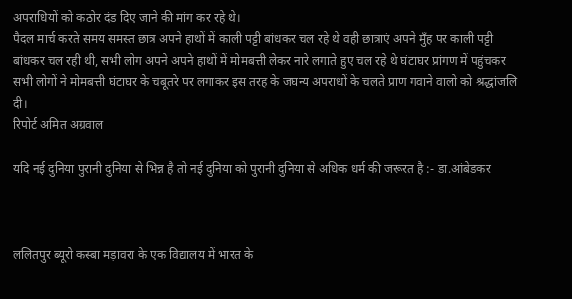अपराधियों को कठोर दंड दिए जाने की मांग कर रहे थे।
पैदल मार्च करते समय समस्त छात्र अपने हाथों में काली पट्टी बांधकर चल रहे थे वही छात्राएं अपने मुँह पर काली पट्टी बांधकर चल रही थी, सभी लोग अपने अपने हाथों में मोमबत्ती लेकर नारे लगाते हुए चल रहे थे घंटाघर प्रांगण में पहुंचकर सभी लोगों ने मोमबत्ती घंटाघर के चबूतरे पर लगाकर इस तरह के जघन्य अपराधों के चलते प्राण गवाने वालो को श्रद्धांजलि दी।
रिपोर्ट अमित अग्रवाल

यदि नई दुनिया पुरानी दुनिया से भिन्न है तो नई दुनिया को पुरानी दुनिया से अधिक धर्म की जरूरत है :- डा.आंबेडकर



ललितपुर ब्यूरो कस्बा मड़ावरा के एक विद्यालय में भारत के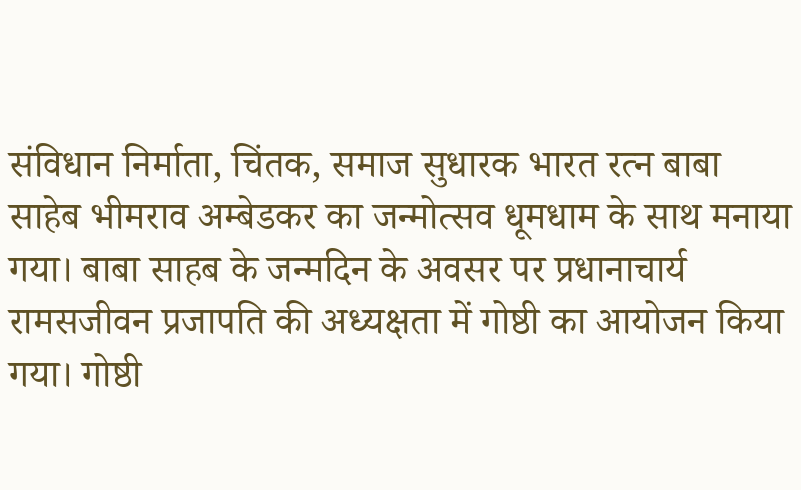संविधान निर्माता, चिंतक, समाज सुधारक भारत रत्न बाबा साहेब भीमराव अम्बेडकर का जन्मोत्सव धूमधाम के साथ मनाया गया। बाबा साहब के जन्मदिन के अवसर पर प्रधानाचार्य रामसजीवन प्रजापति की अध्यक्षता में गोष्ठी का आयोजन किया गया। गोष्ठी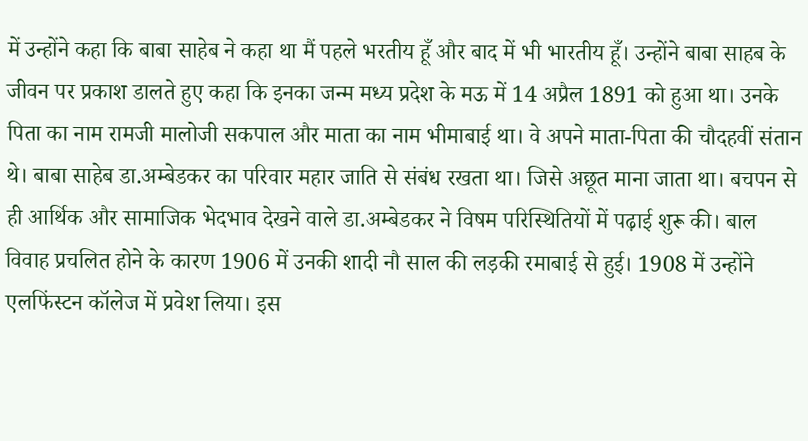में उन्होंने कहा कि बाबा साहेब ने कहा था मैं पहले भरतीय हूँ और बाद में भी भारतीय हूँ। उन्होंने बाबा साहब के जीवन पर प्रकाश डालते हुए कहा कि इनका जन्म मध्य प्रदेश के मऊ में 14 अप्रैल 1891 को हुआ था। उनके पिता का नाम रामजी मालोजी सकपाल और माता का नाम भीमाबाई था। वे अपने माता-पिता की चौदहवीं संतान थे। बाबा साहेब डा.अम्बेडकर का परिवार महार जाति से संबंध रखता था। जिसे अछूत माना जाता था। बचपन से ही आर्थिक और सामाजिक भेदभाव देखने वाले डा.अम्बेडकर ने विषम परिस्थितियों में पढ़ाई शुरू की। बाल विवाह प्रचलित होने के कारण 1906 में उनकी शादी नौ साल की लड़की रमाबाई से हुई। 1908 में उन्होंने एलफिंस्टन कॉलेज में प्रवेश लिया। इस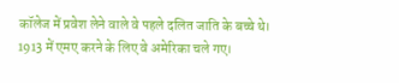कॉलेज में प्रवेश लेने वाले वे पहले दलित जाति के बच्चे थे। 1913 में एमए करने के लिए वे अमेरिका चले गए।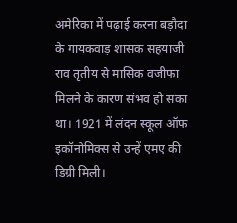अमेरिका में पढ़ाई करना बड़ौदा के गायकवाड़ शासक सहयाजी राव तृतीय से मासिक वजीफा मिलने के कारण संभव हो सका था। 1921 में लंदन स्कूल ऑफ इकॉनोमिक्स से उन्हें एमए की डिग्री मिली।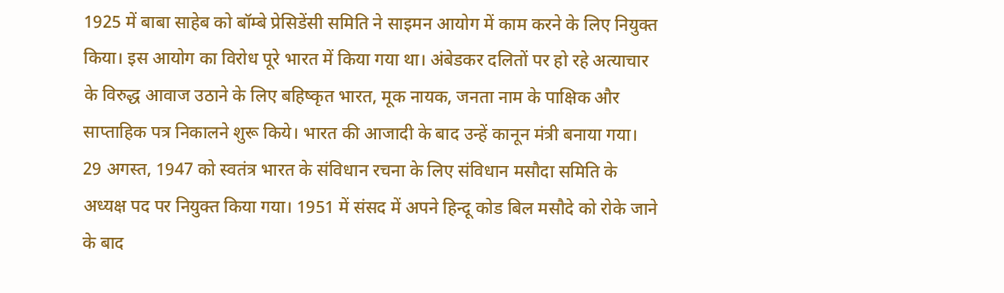1925 में बाबा साहेब को बॉम्बे प्रेसिडेंसी समिति ने साइमन आयोग में काम करने के लिए नियुक्त किया। इस आयोग का विरोध पूरे भारत में किया गया था। अंबेडकर दलितों पर हो रहे अत्याचार के विरुद्ध आवाज उठाने के लिए बहिष्कृत भारत, मूक नायक, जनता नाम के पाक्षिक और साप्ताहिक पत्र निकालने शुरू किये। भारत की आजादी के बाद उन्हें कानून मंत्री बनाया गया। 29 अगस्त, 1947 को स्वतंत्र भारत के संविधान रचना के लिए संविधान मसौदा समिति के अध्यक्ष पद पर नियुक्त किया गया। 1951 में संसद में अपने हिन्दू कोड बिल मसौदे को रोके जाने के बाद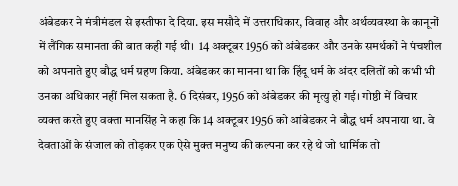अंबेडकर ने मंत्रीमंडल से इस्तीफा दे दिया. इस मसौदे में उत्तराधिकार, विवाह और अर्थव्यवस्था के कानूनों में लैंगिक समानता की बात कही गई थी।  14 अक्टूबर 1956 को अंबेडकर और उनके समर्थकों ने पंचशील को अपनाते हुए बौद्ध धर्म ग्रहण किया. अंबेडकर का मानना था कि हिंदू धर्म के अंदर दलितों को कभी भी उनका अधिकार नहीं मिल सकता है. 6 दिसंबर, 1956 को अंबेडकर की मृत्यु हो गई। गोष्ठी में विचार व्यक्त करते हुए वक्ता मानसिंह ने कहा कि 14 अक्टूबर 1956 को आंबेडकर ने बौद्ध धर्म अपनाया था. वे देवताओं के संजाल को तोड़कर एक ऐसे मुक्त मनुष्य की कल्पना कर रहे थे जो धार्मिक तो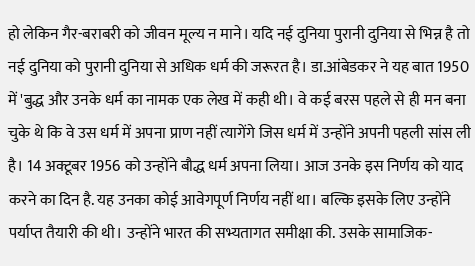हो लेकिन गैर-बराबरी को जीवन मूल्य न माने। यदि नई दुनिया पुरानी दुनिया से भिन्न है तो नई दुनिया को पुरानी दुनिया से अधिक धर्म की जरूरत है। डा.आंबेडकर ने यह बात 1950 में 'बुद्ध और उनके धर्म का नामक एक लेख में कही थी। वे कई बरस पहले से ही मन बना चुके थे कि वे उस धर्म में अपना प्राण नहीं त्यागेंगे जिस धर्म में उन्होंने अपनी पहली सांस ली है। 14 अक्टूबर 1956 को उन्होंने बौद्ध धर्म अपना लिया। आज उनके इस निर्णय को याद करने का दिन है. यह उनका कोई आवेगपूर्ण निर्णय नहीं था। बल्कि इसके लिए उन्होंने पर्याप्त तैयारी की थी। उन्होंने भारत की सभ्यतागत समीक्षा की. उसके सामाजिक-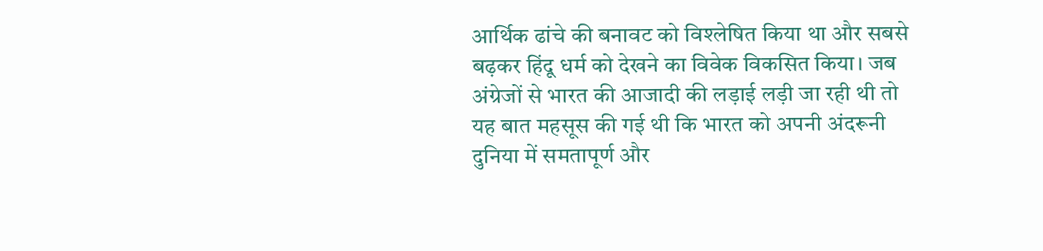आर्थिक ढांचे की बनावट को विश्लेषित किया था और सबसे बढ़कर हिंदू धर्म को देखने का विवेक विकसित किया। जब अंग्रेजों से भारत की आजादी की लड़ाई लड़ी जा रही थी तो यह बात महसूस की गई थी कि भारत को अपनी अंदरूनी दुनिया में समतापूर्ण और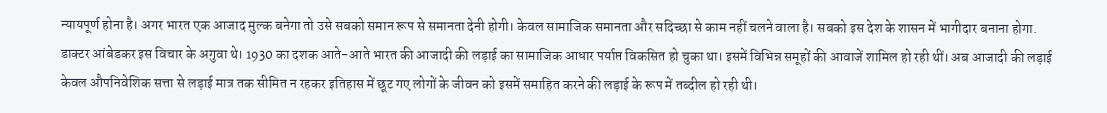न्यायपूर्ण होना है। अगर भारत एक आजाद मुल्क बनेगा तो उसे सबको समान रूप से समानता देनी होगी। केवल सामाजिक समानता और सदिच्छा से काम नहीं चलने वाला है। सबको इस देश के शासन में भागीदार बनाना होगा. डाक्टर आंबेडकर इस विचार के अगुवा थे। 1930 का दशक आते-आते भारत की आजादी की लड़ाई का सामाजिक आधार पर्याप्त विकसित हो चुका था। इसमें विभिन्न समूहों की आवाजें शामिल हो रही थीं। अब आजादी की लड़ाई केवल औपनिवेशिक सत्ता से लड़ाई मात्र तक सीमित न रहकर इतिहास में छूट गए लोगों के जीवन को इसमें समाहित करने की लड़ाई के रूप में तब्दील हो रही थी।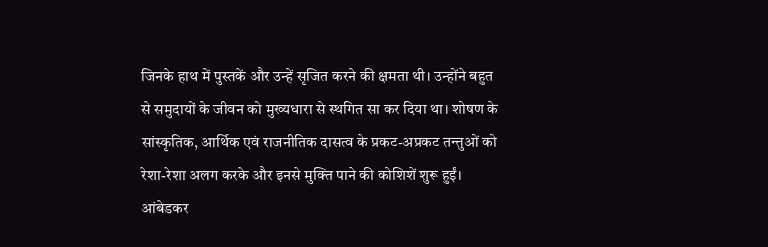जिनके हाथ में पुस्तकें और उन्हें सृजित करने की क्षमता थी। उन्होंने बहुत से समुदायों के जीवन को मुख्यधारा से स्थगित सा कर दिया था। शोषण के सांस्कृतिक, आर्थिक एवं राजनीतिक दासत्व के प्रकट-अप्रकट तन्तुओं को रेशा-रेशा अलग करके और इनसे मुक्ति पाने की कोशिशें शुरू हुईं। आंबेडकर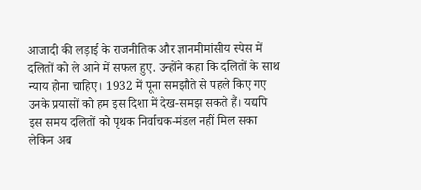आजादी की लड़ाई के राजनीतिक और ज्ञानमीमांसीय स्पेस में दलितों को ले आने में सफल हुए. उन्होंने कहा कि दलितों के साथ न्याय होना चाहिए। 1932 में पूना समझौते से पहले किए गए उनके प्रयासों को हम इस दिशा में देख-समझ सकते हैं। यद्यपि इस समय दलितों को पृथक निर्वाचक-मंडल नहीं मिल सका लेकिन अब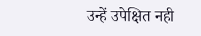उन्हें उपेक्षित नही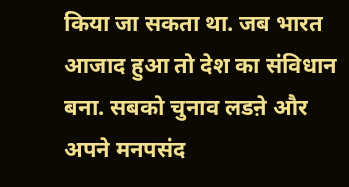किया जा सकता था. जब भारत आजाद हुआ तो देश का संविधान बना. सबको चुनाव लडऩे और अपने मनपसंद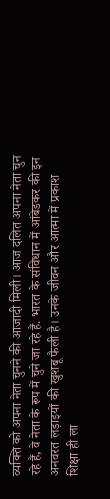व्यक्ति को अपना नेता चुनने की आजादी मिली। आज दलित अपना नेता चुन रहे हैं, वे नेता के रूप में चुने जा रहे हैं. भारत के संविधान में आंबेडकर की इन अनवरत लड़ाइयों की खुशबू फैली है। उनके जीवन और आत्मा में प्रकाश शिक्षा ही ला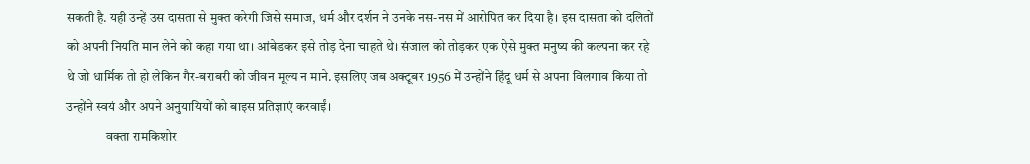सकती है. यही उन्हें उस दासता से मुक्त करेगी जिसे समाज, धर्म और दर्शन ने उनके नस-नस में आरोपित कर दिया है। इस दासता को दलितों को अपनी नियति मान लेने को कहा गया था। आंबेडकर इसे तोड़ देना चाहते थे। संजाल को तोड़कर एक ऐसे मुक्त मनुष्य की कल्पना कर रहे थे जो धार्मिक तो हो लेकिन गैर-बराबरी को जीवन मूल्य न माने. इसलिए जब अक्टूबर 1956 में उन्होंने हिंदू धर्म से अपना विलगाव किया तो उन्होंने स्वयं और अपने अनुयायियों को बाइस प्रतिज्ञाएं करवाईं।
               वक्ता रामकिशोर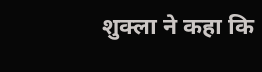शुक्ला ने कहा कि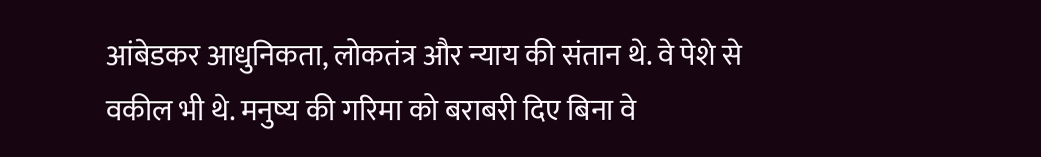आंबेडकर आधुनिकता, लोकतंत्र और न्याय की संतान थे. वे पेशे से वकील भी थे. मनुष्य की गरिमा को बराबरी दिए बिना वे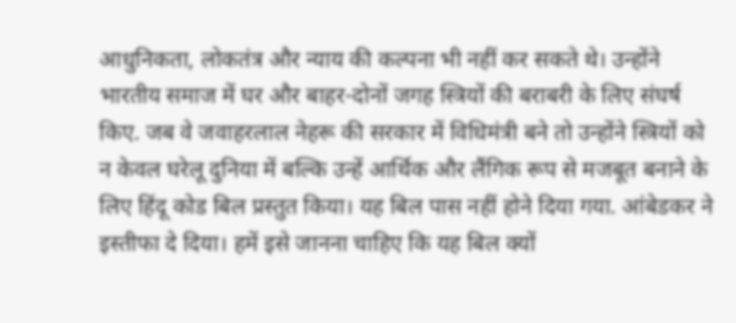आधुनिकता, लोकतंत्र और न्याय की कल्पना भी नहीं कर सकते थे। उन्होंने भारतीय समाज में घर और बाहर-दोनों जगह स्त्रियों की बराबरी के लिए संघर्ष किए. जब वे जवाहरलाल नेहरू की सरकार में विधिमंत्री बने तो उन्होंने स्त्रियों को न केवल घरेलू दुनिया में बल्कि उन्हें आर्थिक और लैंगिक रूप से मजबूत बनाने के लिए हिंदू कोड बिल प्रस्तुत किया। यह बिल पास नहीं होने दिया गया. आंबेडकर ने इस्तीफा दे दिया। हमें इसे जानना चाहिए कि यह बिल क्यों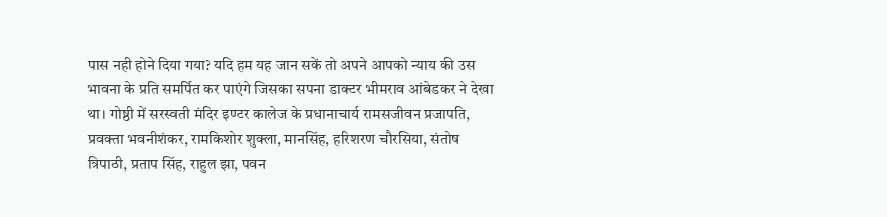पास नही होने दिया गया? यदि हम यह जान सकें तो अपने आपको न्याय की उस भावना के प्रति समर्पित कर पाएंगे जिसका सपना डाक्टर भीमराव आंबेडकर ने देखा था। गोष्ठी में सरस्वती मंदिर इण्टर कालेज के प्रधानाचार्य रामसजीवन प्रजापति, प्रवक्ता भवनीशंकर, रामकिशोर शुक्ला, मानसिंह, हरिशरण चौरसिया, संतोष त्रिपाठी, प्रताप सिंह, राहुल झा, पवन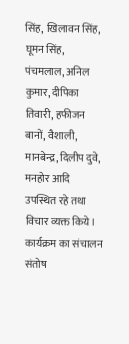सिंह, खिलावन सिंह, घूमन सिंह, पंचमलाल, अनिल कुमार, दीपिका तिवारी, हफीजन बानों, वैशाली, मानबेन्द्र, दिलीप दुवे, मनहोर आदि उपस्थित रहे तथा विचार व्यक्त किये। कार्यक्रम का संचालन संतोष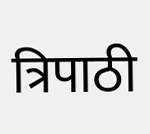त्रिपाठी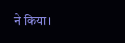ने किया।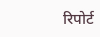रिपोर्ट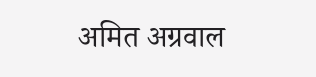अमित अग्रवाल